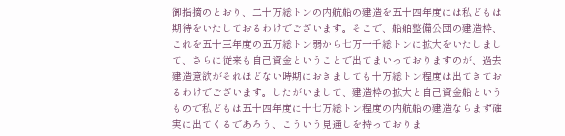御指摘のとおり、二十万総トンの内航船の建造を五十四年度には私どもは期待をいたしておるわけでございます。そこで、船舶整備公団の建造枠、これを五十三年度の五万総トン弱から七万一千総トンに拡大をいたしまして、さらに従来も自己資金ということで出てまいっておりますのが、過去建造意欲がそれほどない時期におきましても十万総トン程度は出てきておるわけでございます。したがいまして、建造枠の拡大と自己資金船というもので私どもは五十四年度に十七万総トン程度の内航船の建造ならまず確実に出てくるであろう、こういう見通しを持っておりま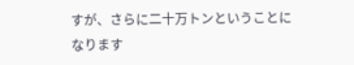すが、さらに二十万トンということになります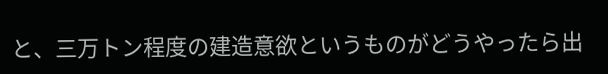と、三万トン程度の建造意欲というものがどうやったら出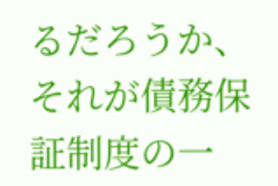るだろうか、それが債務保証制度の一